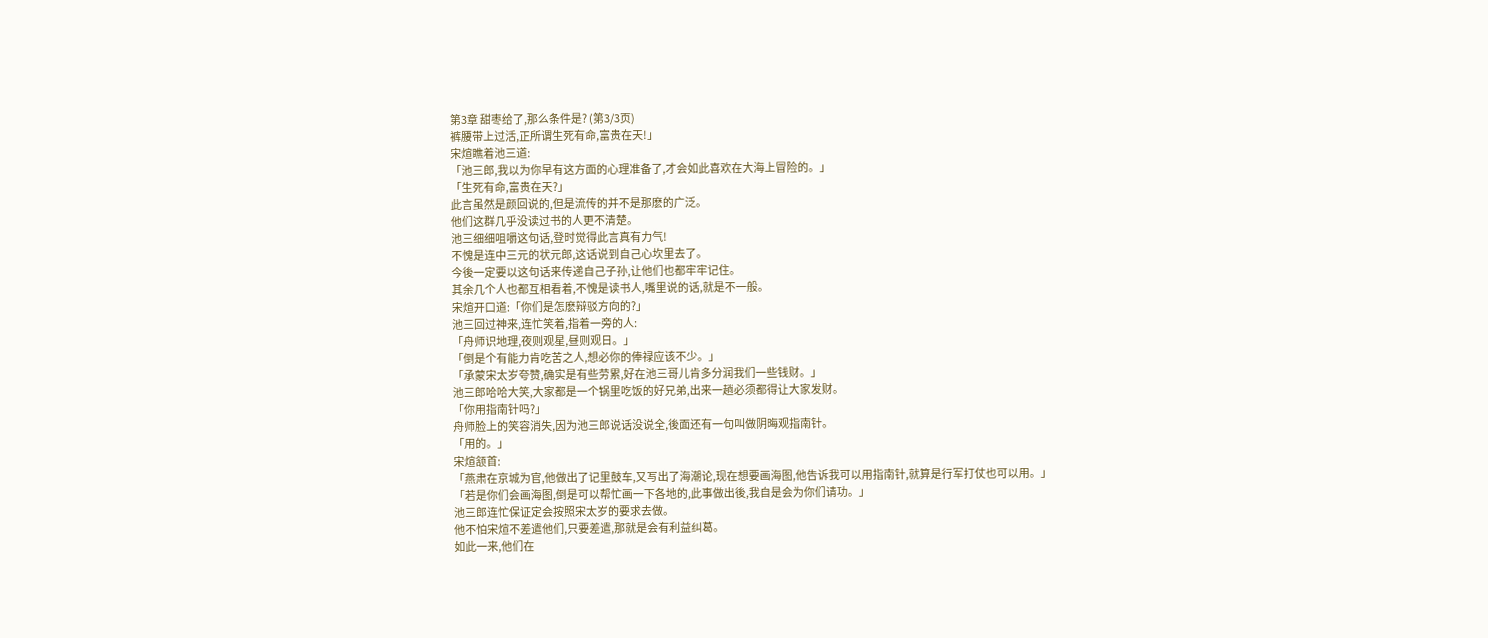第3章 甜枣给了,那么条件是? (第3/3页)
裤腰带上过活,正所谓生死有命,富贵在天!」
宋煊瞧着池三道:
「池三郎,我以为你早有这方面的心理准备了,才会如此喜欢在大海上冒险的。」
「生死有命,富贵在天?」
此言虽然是颜回说的,但是流传的并不是那麽的广泛。
他们这群几乎没读过书的人更不清楚。
池三细细咀嚼这句话,登时觉得此言真有力气!
不愧是连中三元的状元郎,这话说到自己心坎里去了。
今後一定要以这句话来传递自己子孙,让他们也都牢牢记住。
其余几个人也都互相看着,不愧是读书人,嘴里说的话,就是不一般。
宋煊开口道:「你们是怎麽辩驳方向的?」
池三回过神来,连忙笑着,指着一旁的人:
「舟师识地理,夜则观星,昼则观日。」
「倒是个有能力肯吃苦之人,想必你的俸禄应该不少。」
「承蒙宋太岁夸赞,确实是有些劳累,好在池三哥儿肯多分润我们一些钱财。」
池三郎哈哈大笑,大家都是一个锅里吃饭的好兄弟,出来一趟必须都得让大家发财。
「你用指南针吗?」
舟师脸上的笑容消失,因为池三郎说话没说全,後面还有一句叫做阴晦观指南针。
「用的。」
宋煊颔首:
「燕肃在京城为官,他做出了记里鼓车,又写出了海潮论,现在想要画海图,他告诉我可以用指南针,就算是行军打仗也可以用。」
「若是你们会画海图,倒是可以帮忙画一下各地的,此事做出後,我自是会为你们请功。」
池三郎连忙保证定会按照宋太岁的要求去做。
他不怕宋煊不差遣他们,只要差遣,那就是会有利益纠葛。
如此一来,他们在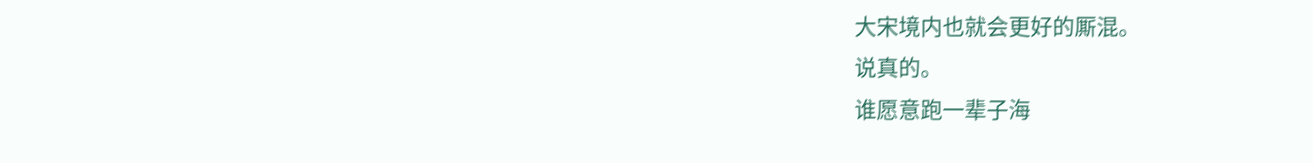大宋境内也就会更好的厮混。
说真的。
谁愿意跑一辈子海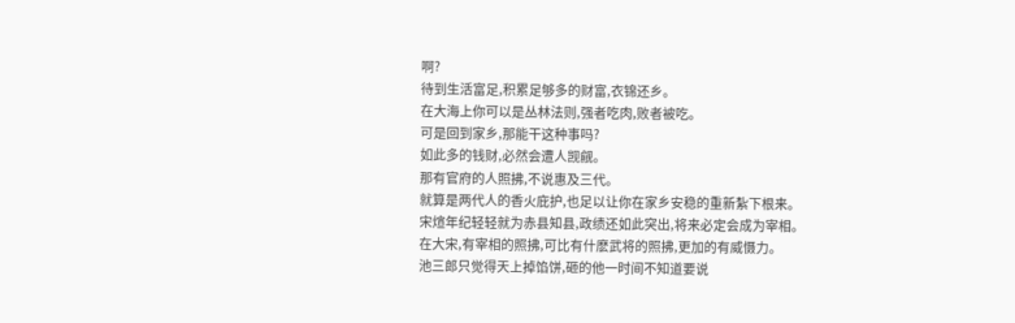啊?
待到生活富足,积累足够多的财富,衣锦还乡。
在大海上你可以是丛林法则,强者吃肉,败者被吃。
可是回到家乡,那能干这种事吗?
如此多的钱财,必然会遭人觊觎。
那有官府的人照拂,不说惠及三代。
就算是两代人的香火庇护,也足以让你在家乡安稳的重新紮下根来。
宋煊年纪轻轻就为赤县知县,政绩还如此突出,将来必定会成为宰相。
在大宋,有宰相的照拂,可比有什麽武将的照拂,更加的有威慑力。
池三郎只觉得天上掉馅饼,砸的他一时间不知道要说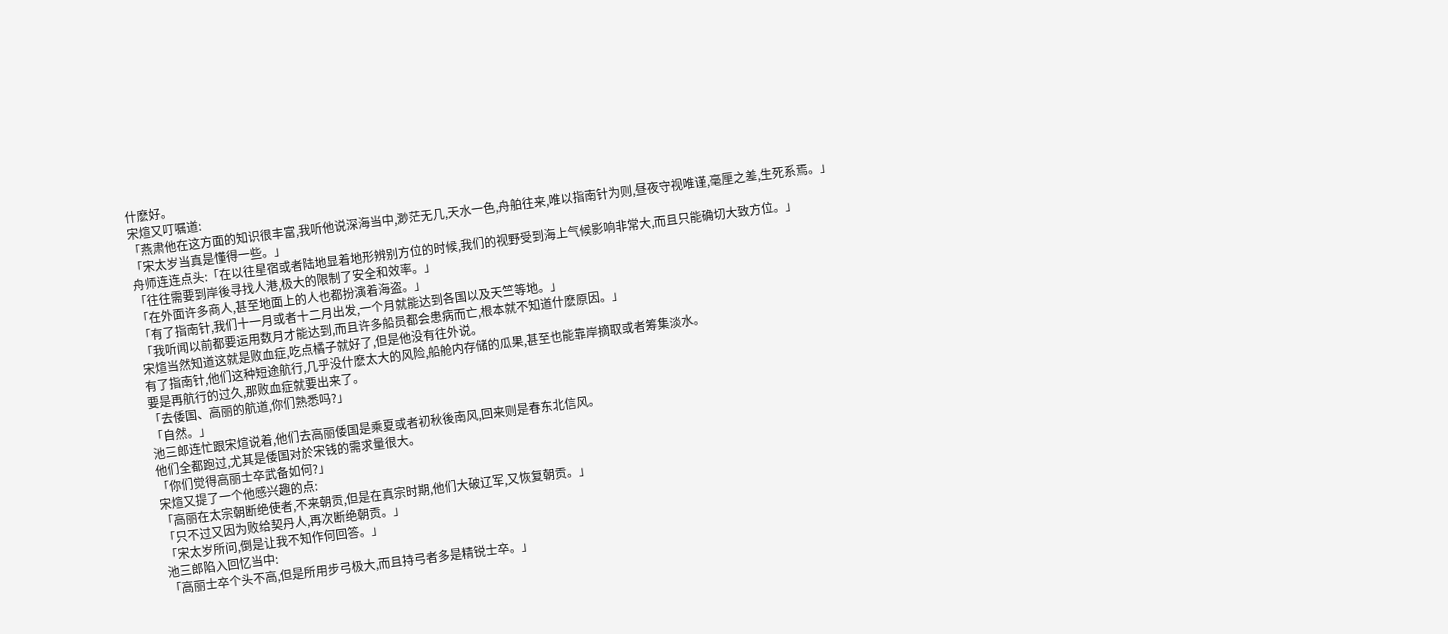什麽好。
宋煊又叮嘱道:
「燕肃他在这方面的知识很丰富,我听他说深海当中,渺茫无几,天水一色,舟舶往来,唯以指南针为则,昼夜守视唯谨,毫厘之差,生死系焉。」
「宋太岁当真是懂得一些。」
舟师连连点头:「在以往星宿或者陆地显着地形辨别方位的时候,我们的视野受到海上气候影响非常大,而且只能确切大致方位。」
「往往需要到岸後寻找人港,极大的限制了安全和效率。」
「在外面许多商人,甚至地面上的人也都扮演着海盗。」
「有了指南针,我们十一月或者十二月出发,一个月就能达到各国以及天竺等地。」
「我听闻以前都要运用数月才能达到,而且许多船员都会患病而亡,根本就不知道什麽原因。」
宋煊当然知道这就是败血症,吃点橘子就好了,但是他没有往外说。
有了指南针,他们这种短途航行,几乎没什麽太大的风险,船舱内存储的瓜果,甚至也能靠岸摘取或者筹集淡水。
要是再航行的过久,那败血症就要出来了。
「去倭国、高丽的航道,你们熟悉吗?」
「自然。」
池三郎连忙跟宋煊说着,他们去高丽倭国是乘夏或者初秋後南风,回来则是春东北信风。
他们全都跑过,尤其是倭国对於宋钱的需求量很大。
「你们觉得高丽士卒武备如何?」
宋煊又提了一个他感兴趣的点:
「高丽在太宗朝断绝使者,不来朝贡,但是在真宗时期,他们大破辽军,又恢复朝贡。」
「只不过又因为败给契丹人,再次断绝朝贡。」
「宋太岁所问,倒是让我不知作何回答。」
池三郎陷入回忆当中:
「高丽士卒个头不高,但是所用步弓极大,而且持弓者多是精锐士卒。」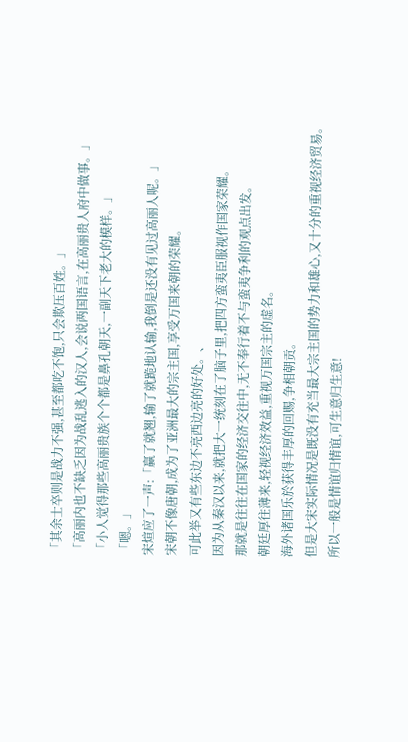「其余士卒则是战力不强,甚至都吃不饱,只会欺压百姓。」
「高丽内也不缺乏因为战乱逃入的汉人,会说两国语言,在高丽贵人府中做事。」
「小人觉得那些高丽贵族个个都是鼻孔朝天,一副天下老大的模样。」
「嗯。」
宋煊应了一声:「赢了就翘,输了就跪地认输,我倒是还没有见过高丽人呢。」
宋朝不像唐朝,成为了亚洲最大的宗主国,享受万国来朝的荣耀。
可此举又有些东边不亮西边亮的好处。、
因为从秦汉以来,就把大一统刻在了脑子里,把四方蛮夷臣服视作国家荣耀。
那就是往往在国家的经济交往中,无不奉行着不与蛮夷争利的观点出发。
朝廷厚往薄来,轻视经济效益,重视万国宗主的虚名。
海外诸国乐於获得丰厚的回赐,争相朝贡。
但是大宋实际情况是既没有充当最大宗主国的势力和雄心,又十分的重视经济贸易。
所以一般是情谊归情谊,可生意归生意!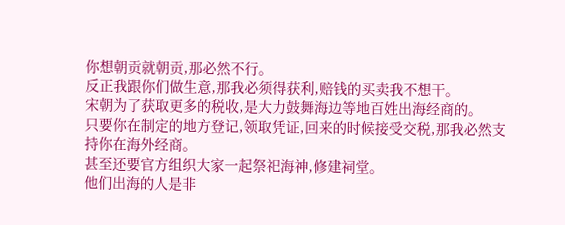你想朝贡就朝贡,那必然不行。
反正我跟你们做生意,那我必须得获利,赔钱的买卖我不想干。
宋朝为了获取更多的税收,是大力鼓舞海边等地百姓出海经商的。
只要你在制定的地方登记,领取凭证,回来的时候接受交税,那我必然支持你在海外经商。
甚至还要官方组织大家一起祭祀海神,修建祠堂。
他们出海的人是非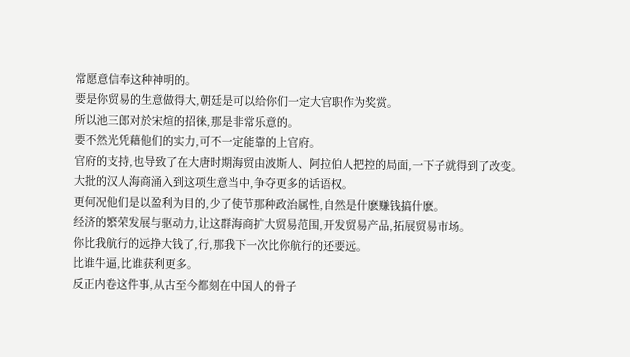常愿意信奉这种神明的。
要是你贸易的生意做得大,朝廷是可以给你们一定大官职作为奖赏。
所以池三郎对於宋煊的招徕,那是非常乐意的。
要不然光凭藉他们的实力,可不一定能靠的上官府。
官府的支持,也导致了在大唐时期海贸由波斯人、阿拉伯人把控的局面,一下子就得到了改变。
大批的汉人海商涌入到这项生意当中,争夺更多的话语权。
更何况他们是以盈利为目的,少了使节那种政治属性,自然是什麽赚钱搞什麽。
经济的繁荣发展与驱动力,让这群海商扩大贸易范围,开发贸易产品,拓展贸易市场。
你比我航行的远挣大钱了,行,那我下一次比你航行的还要远。
比谁牛逼,比谁获利更多。
反正内卷这件事,从古至今都刻在中国人的骨子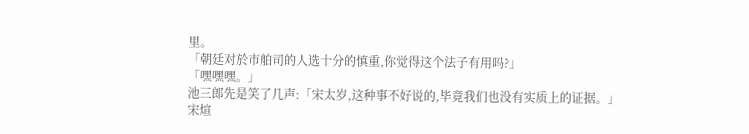里。
「朝廷对於市舶司的人选十分的慎重,你觉得这个法子有用吗?」
「嘿嘿嘿。」
池三郎先是笑了几声:「宋太岁,这种事不好说的,毕竟我们也没有实质上的证据。」
宋煊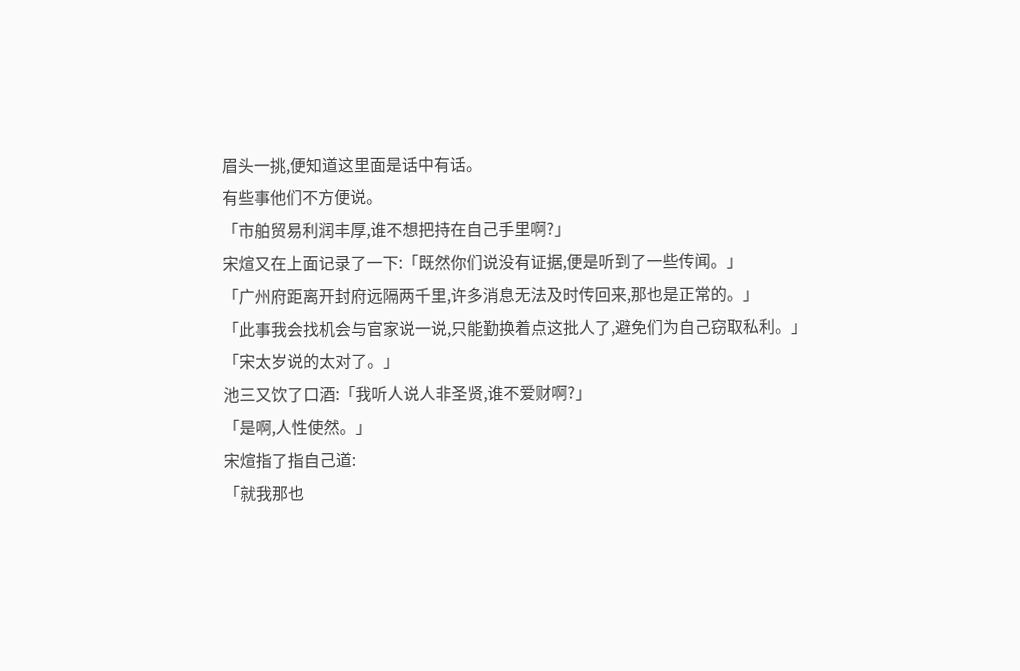眉头一挑,便知道这里面是话中有话。
有些事他们不方便说。
「市舶贸易利润丰厚,谁不想把持在自己手里啊?」
宋煊又在上面记录了一下:「既然你们说没有证据,便是听到了一些传闻。」
「广州府距离开封府远隔两千里,许多消息无法及时传回来,那也是正常的。」
「此事我会找机会与官家说一说,只能勤换着点这批人了,避免们为自己窃取私利。」
「宋太岁说的太对了。」
池三又饮了口酒:「我听人说人非圣贤,谁不爱财啊?」
「是啊,人性使然。」
宋煊指了指自己道:
「就我那也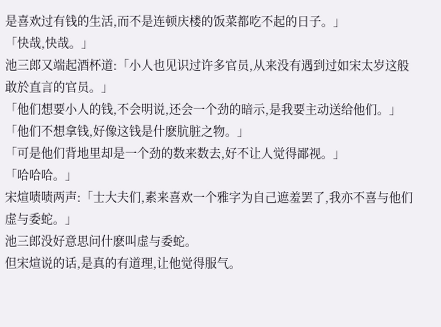是喜欢过有钱的生活,而不是连顿庆楼的饭菜都吃不起的日子。」
「快哉,快哉。」
池三郎又端起酒杯道:「小人也见识过许多官员,从来没有遇到过如宋太岁这般敢於直言的官员。」
「他们想要小人的钱,不会明说,还会一个劲的暗示,是我要主动送给他们。」
「他们不想拿钱,好像这钱是什麽肮脏之物。」
「可是他们背地里却是一个劲的数来数去,好不让人觉得鄙视。」
「哈哈哈。」
宋煊啧啧两声:「士大夫们,素来喜欢一个雅字为自己遮羞罢了,我亦不喜与他们虚与委蛇。」
池三郎没好意思问什麽叫虚与委蛇。
但宋煊说的话,是真的有道理,让他觉得服气。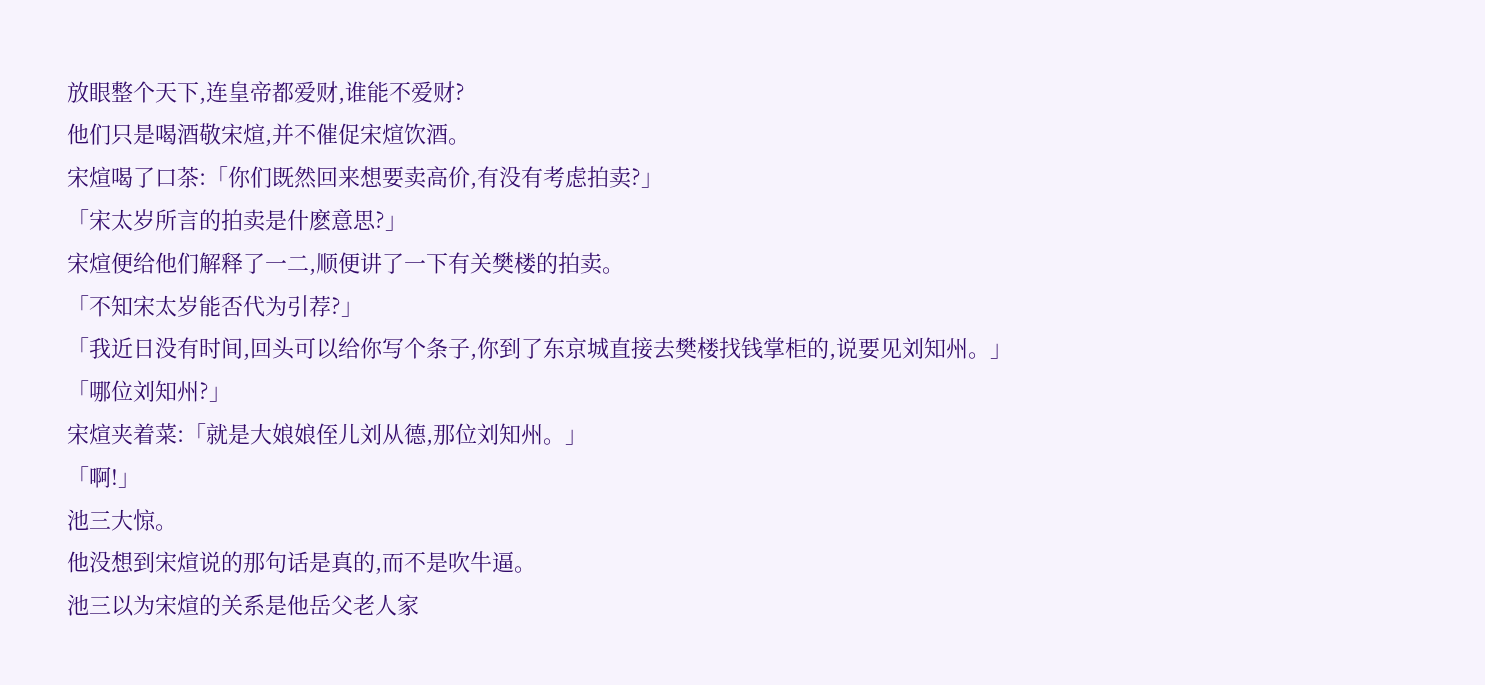放眼整个天下,连皇帝都爱财,谁能不爱财?
他们只是喝酒敬宋煊,并不催促宋煊饮酒。
宋煊喝了口茶:「你们既然回来想要卖高价,有没有考虑拍卖?」
「宋太岁所言的拍卖是什麽意思?」
宋煊便给他们解释了一二,顺便讲了一下有关樊楼的拍卖。
「不知宋太岁能否代为引荐?」
「我近日没有时间,回头可以给你写个条子,你到了东京城直接去樊楼找钱掌柜的,说要见刘知州。」
「哪位刘知州?」
宋煊夹着菜:「就是大娘娘侄儿刘从德,那位刘知州。」
「啊!」
池三大惊。
他没想到宋煊说的那句话是真的,而不是吹牛逼。
池三以为宋煊的关系是他岳父老人家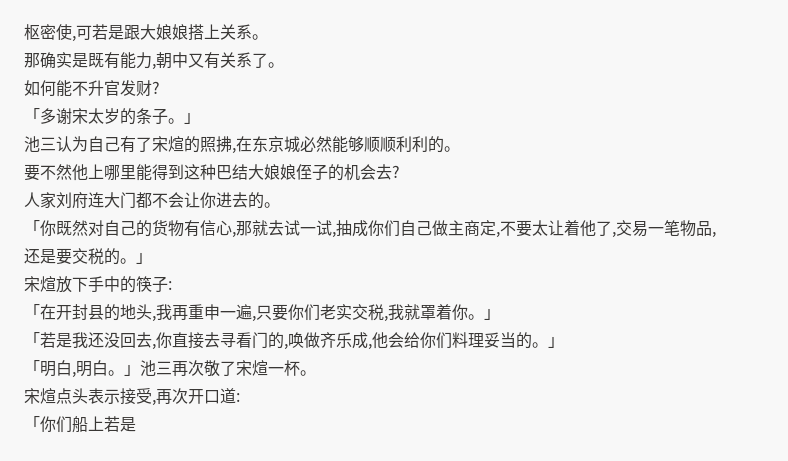枢密使,可若是跟大娘娘搭上关系。
那确实是既有能力,朝中又有关系了。
如何能不升官发财?
「多谢宋太岁的条子。」
池三认为自己有了宋煊的照拂,在东京城必然能够顺顺利利的。
要不然他上哪里能得到这种巴结大娘娘侄子的机会去?
人家刘府连大门都不会让你进去的。
「你既然对自己的货物有信心,那就去试一试,抽成你们自己做主商定,不要太让着他了,交易一笔物品,还是要交税的。」
宋煊放下手中的筷子:
「在开封县的地头,我再重申一遍,只要你们老实交税,我就罩着你。」
「若是我还没回去,你直接去寻看门的,唤做齐乐成,他会给你们料理妥当的。」
「明白,明白。」池三再次敬了宋煊一杯。
宋煊点头表示接受,再次开口道:
「你们船上若是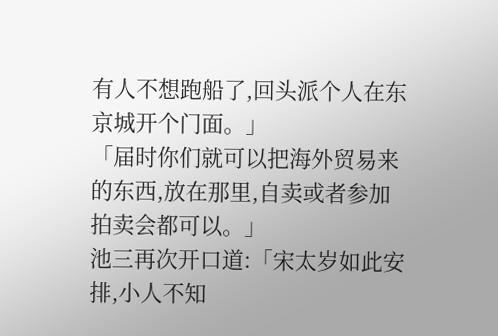有人不想跑船了,回头派个人在东京城开个门面。」
「届时你们就可以把海外贸易来的东西,放在那里,自卖或者参加拍卖会都可以。」
池三再次开口道:「宋太岁如此安排,小人不知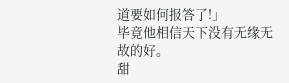道要如何报答了!」
毕竟他相信天下没有无缘无故的好。
甜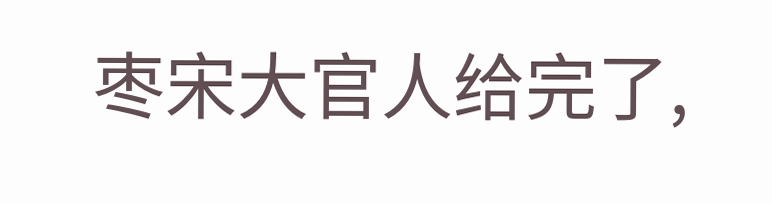枣宋大官人给完了,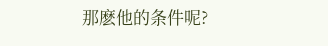那麽他的条件呢?